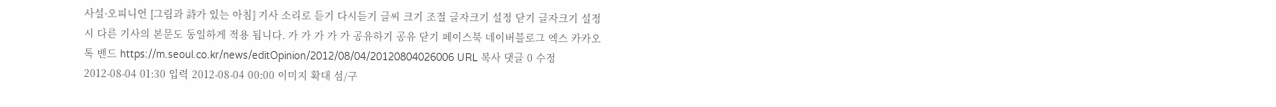사설·오피니언 [그림과 詩가 있는 아침] 기사 소리로 듣기 다시듣기 글씨 크기 조절 글자크기 설정 닫기 글자크기 설정 시 다른 기사의 본문도 동일하게 적용 됩니다. 가 가 가 가 가 공유하기 공유 닫기 페이스북 네이버블로그 엑스 카카오톡 밴드 https://m.seoul.co.kr/news/editOpinion/2012/08/04/20120804026006 URL 복사 댓글 0 수정 2012-08-04 01:30 입력 2012-08-04 00:00 이미지 확대 섬/구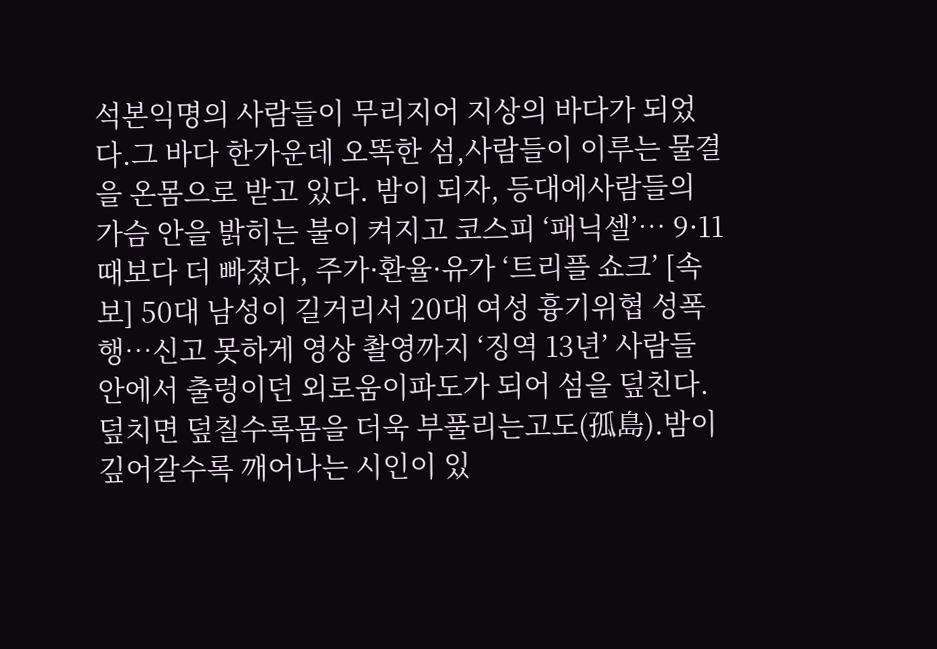석본익명의 사람들이 무리지어 지상의 바다가 되었다.그 바다 한가운데 오똑한 섬,사람들이 이루는 물결을 온몸으로 받고 있다. 밤이 되자, 등대에사람들의 가슴 안을 밝히는 불이 켜지고 코스피 ‘패닉셀’… 9·11 때보다 더 빠졌다, 주가·환율·유가 ‘트리플 쇼크’ [속보] 50대 남성이 길거리서 20대 여성 흉기위협 성폭행…신고 못하게 영상 촬영까지 ‘징역 13년’ 사람들 안에서 출렁이던 외로움이파도가 되어 섬을 덮친다. 덮치면 덮칠수록몸을 더욱 부풀리는고도(孤島).밤이 깊어갈수록 깨어나는 시인이 있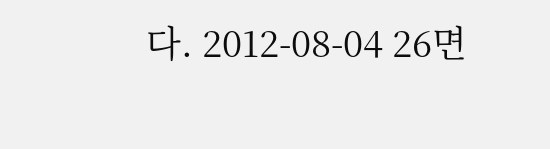다. 2012-08-04 26면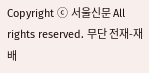Copyright ⓒ 서울신문 All rights reserved. 무단 전재-재배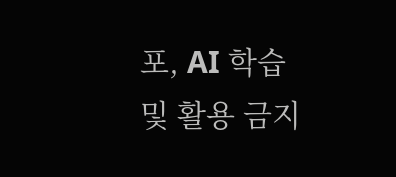포, AI 학습 및 활용 금지